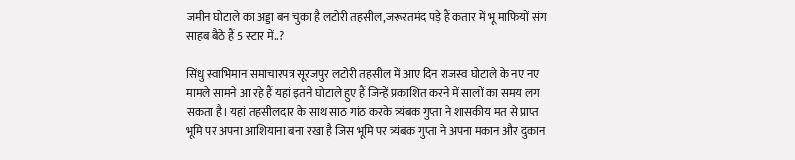जमीन घोटाले का अड्डा बन चुका है लटोरी तहसील,जरूरतमंद पड़े हैं कतार में भू माफियों संग साहब बैठे हैं 5 स्टार में..?

सिंधु स्वाभिमान समाचारपत्र सूरजपुर लटोरी तहसील में आए दिन राजस्व घोटाले के नए नए मामले सामने आ रहे हैं यहां इतने घोटाले हुए हैं जिन्हें प्रकाशित करने में सालों का समय लग सकता है। यहां तहसीलदार के साथ साठ गांठ करके त्र्यंबक गुप्ता ने शासकीय मत से प्राप्त भूमि पर अपना आशियाना बना रखा है जिस भूमि पर त्र्यंबक गुप्ता ने अपना मकान और दुकान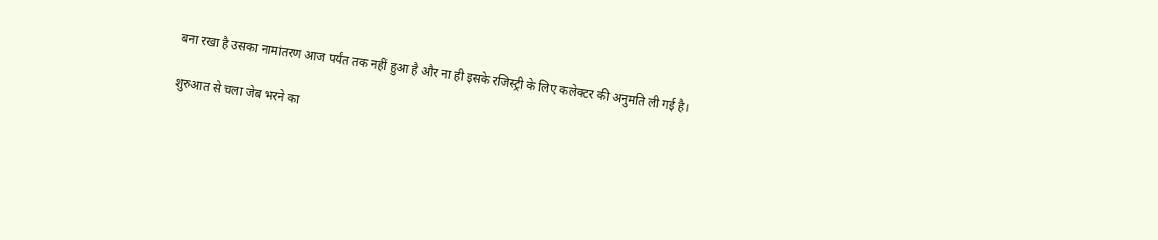बना रखा है उसका नामांतरण आज पर्यंत तक नहीं हुआ है और ना ही इसके रजिस्ट्री के लिए कलेक्टर की अनुमति ली गई है।

शुरुआत से चला जेब भरने का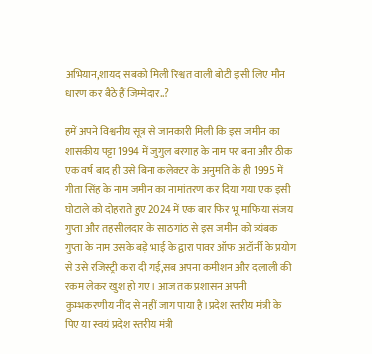अभियान,शायद सबको मिली रिश्वत वाली बोटी इसी लिए मौन धारण कर बैठे हैं जिम्मेदार..?

हमें अपने विश्वनीय सूत्र से जानकारी मिली कि इस जमीन का शासकीय पट्टा 1994 में जुगुल बरगाह के नाम पर बना और ठीक एक वर्ष बाद ही उसे बिना कलेक्टर के अनुमति के ही 1995 में गीता सिंह के नाम जमीन का नामांतरण कर दिया गया एक इसी घोटाले को दोहराते हुए 2024 में एक बार फिर भू माफिया संजय गुप्ता और तहसीलदार के साठगांठ से इस जमीन को त्र्यंबक गुप्ता के नाम उसके बड़े भाई के द्वारा पावर ऑफ अटॉर्नी के प्रयोग से उसे रजिस्ट्री करा दी गई,सब अपना कमीशन और दलाली की रकम लेकर खुश हो गए। आज तक प्रशासन अपनी कुम्भकरणीय नींद से नहीं जाग पाया है।प्रदेश स्तरीय मंत्री के पिए या स्वयं प्रदेश स्तरीय मंत्री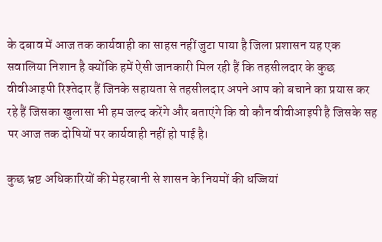के दबाव में आज तक कार्यवाही का साहस नहीं जुटा पाया है जिला प्रशासन यह एक सवालिया निशान है क्योंकि हमें ऐसी जानकारी मिल रही हैं कि तहसीलदार के कुछ वीवीआइपी रिश्तेदार हैं जिनके सहायता से तहसीलदार अपने आप को बचाने का प्रयास कर रहे हैं जिसका खुलासा भी हम जल्द करेंगे और बताएंगे कि वो कौन वीवीआइपी है जिसके सह पर आज तक दोषियों पर कार्यवाही नहीं हो पाई है।

कुछ भ्रष्ट अधिकारियों की मेहरबानी से शासन के नियमों की धज्जियां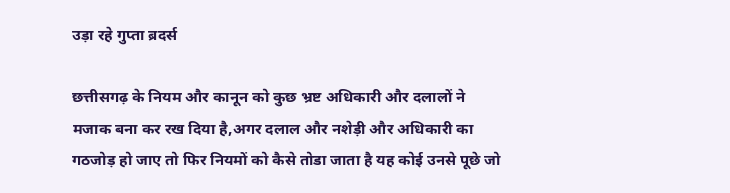उड़ा रहे गुप्ता ब्रदर्स

छत्तीसगढ़ के नियम और कानून को कुछ भ्रष्ट अधिकारी और दलालों ने मजाक बना कर रख दिया है,अगर दलाल और नशेड़ी और अधिकारी का गठजोड़ हो जाए तो फिर नियमों को कैसे तोडा जाता है यह कोई उनसे पूछे जो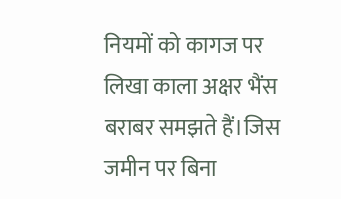नियमों को कागज पर लिखा काला अक्षर भैंस बराबर समझते हैं।जिस जमीन पर बिना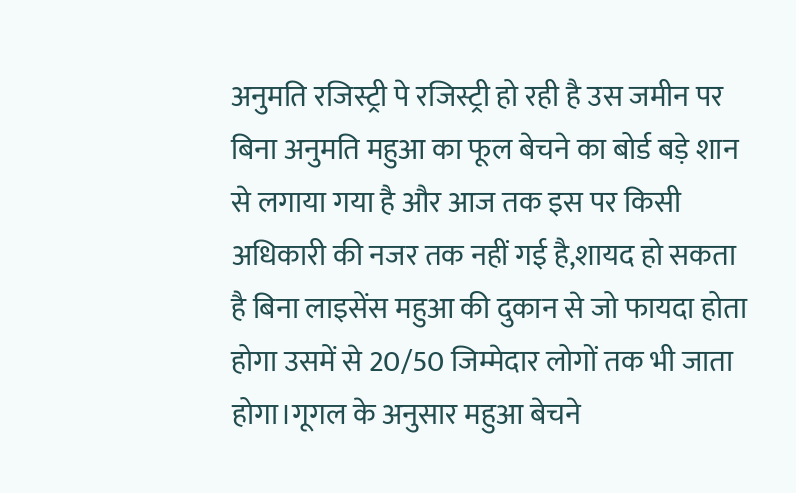अनुमति रजिस्ट्री पे रजिस्ट्री हो रही है उस जमीन पर बिना अनुमति महुआ का फूल बेचने का बोर्ड बड़े शान से लगाया गया है और आज तक इस पर किसी अधिकारी की नजर तक नहीं गई है,शायद हो सकता है बिना लाइसेंस महुआ की दुकान से जो फायदा होता होगा उसमें से 20/50 जिम्मेदार लोगों तक भी जाता होगा।गूगल के अनुसार महुआ बेचने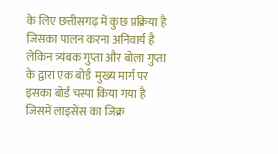के लिए छत्तीसगढ़ में कुछ प्रक्रिया है जिसका पालन करना अनिवार्य है लेकिन त्र्यंबक गुप्ता और बोला गुप्ता के द्वारा एक बोर्ड  मुख्य मार्ग पर इसका बोर्ड चस्पा किया गया है जिसमें लाइसेंस का जिक्र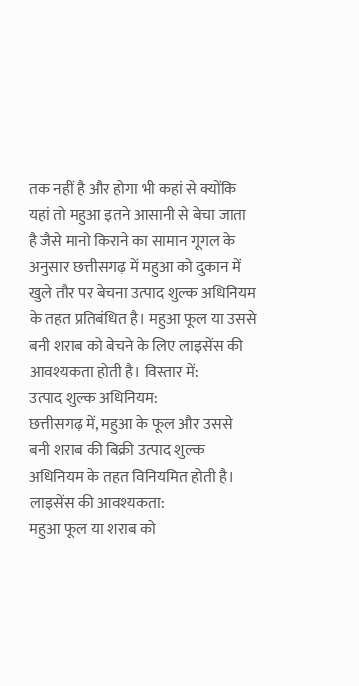तक नहीं है और होगा भी कहां से क्योंकि यहां तो महुआ इतने आसानी से बेचा जाता है जैसे मानो किराने का सामान गूगल के अनुसार छत्तीसगढ़ में महुआ को दुकान में खुले तौर पर बेचना उत्पाद शुल्क अधिनियम के तहत प्रतिबंधित है। महुआ फूल या उससे बनी शराब को बेचने के लिए लाइसेंस की आवश्यकता होती है। विस्तार में:
उत्पाद शुल्क अधिनियम:
छत्तीसगढ़ में, महुआ के फूल और उससे बनी शराब की बिक्री उत्पाद शुल्क अधिनियम के तहत विनियमित होती है।
लाइसेंस की आवश्यकता:
महुआ फूल या शराब को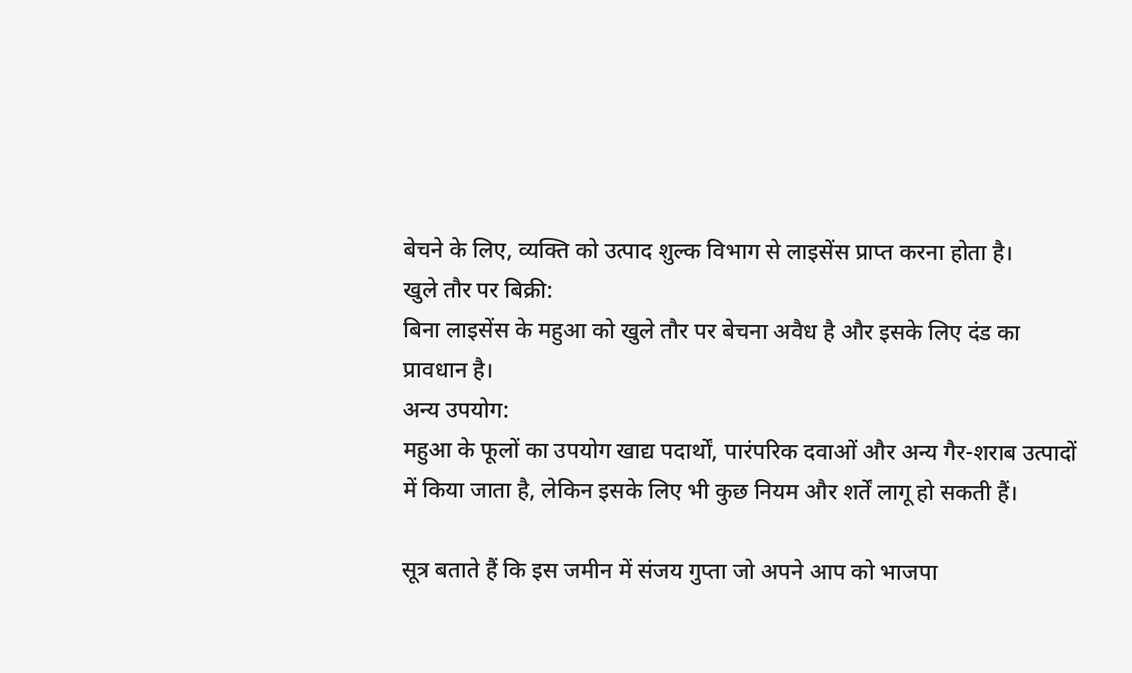बेचने के लिए, व्यक्ति को उत्पाद शुल्क विभाग से लाइसेंस प्राप्त करना होता है।
खुले तौर पर बिक्री:
बिना लाइसेंस के महुआ को खुले तौर पर बेचना अवैध है और इसके लिए दंड का प्रावधान है।
अन्य उपयोग:
महुआ के फूलों का उपयोग खाद्य पदार्थों, पारंपरिक दवाओं और अन्य गैर-शराब उत्पादों में किया जाता है, लेकिन इसके लिए भी कुछ नियम और शर्तें लागू हो सकती हैं।

सूत्र बताते हैं कि इस जमीन में संजय गुप्ता जो अपने आप को भाजपा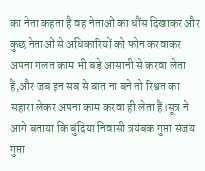का नेता कहता है वह नेताओं का धौंस दिखाकर और कुछ नेताओं से अधिकारियों को फोन करवाकर अपना गलत काम भी बड़े आसानी से करवा लेता हैं,और जब इन सब से बात ना बने तो रिश्वत का सहारा लेकर अपना काम करवा ही लेता हैं।सूत्र ने आगे बताया कि बुंदिया निवासी त्रयंबक गुप्ता संजय गुप्ता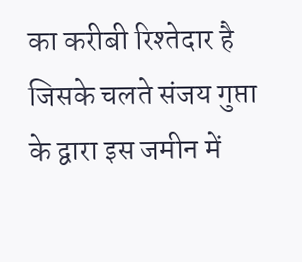का करीबी रिश्तेदार है जिसके चलते संजय गुप्ता के द्वारा इस जमीन में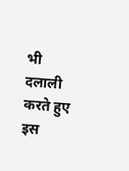भी दलाली करते हुए इस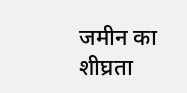जमीन का शीघ्रता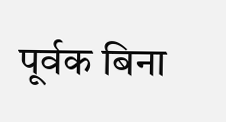पूर्वक बिना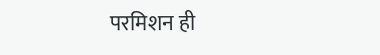परमिशन ही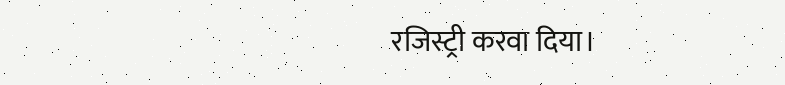रजिस्ट्री करवा दिया।